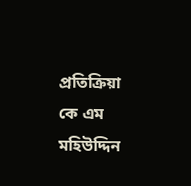প্রতিক্রিয়া
কে এম মহিউদ্দিন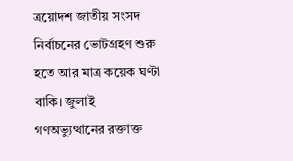ত্রয়োদশ জাতীয় সংসদ নির্বাচনের ভোটগ্রহণ শুরু হতে আর মাত্র কয়েক ঘণ্টা বাকি। জুলাই গণঅভ্যুত্থানের রক্তাক্ত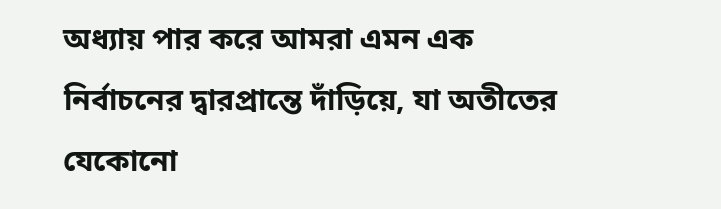অধ্যায় পার করে আমরা এমন এক নির্বাচনের দ্বারপ্রান্তে দাঁড়িয়ে, যা অতীতের যেকোনো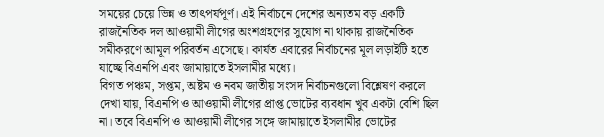সময়ের চেয়ে ভিন্ন ও তাৎপর্যপূর্ণ। এই নির্বাচনে দেশের অন্যতম বড় একটি রাজনৈতিক দল আওয়ামী লীগের অংশগ্রহণের সুযোগ না থাকায় রাজনৈতিক সমীকরণে আমূল পরিবর্তন এসেছে। কার্যত এবারের নির্বাচনের মূল লড়াইটি হতে যাচ্ছে বিএনপি এবং জামায়াতে ইসলামীর মধ্যে।
বিগত পঞ্চম, সপ্তম, অষ্টম ও নবম জাতীয় সংসদ নির্বাচনগুলো বিশ্লেষণ করলে দেখা যায়, বিএনপি ও আওয়ামী লীগের প্রাপ্ত ভোটের ব্যবধান খুব একটা বেশি ছিল না। তবে বিএনপি ও আওয়ামী লীগের সঙ্গে জামায়াতে ইসলামীর ভোটের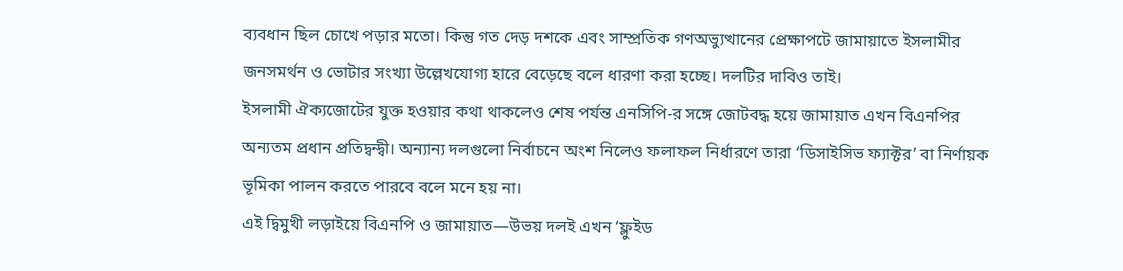ব্যবধান ছিল চোখে পড়ার মতো। কিন্তু গত দেড় দশকে এবং সাম্প্রতিক গণঅভ্যুত্থানের প্রেক্ষাপটে জামায়াতে ইসলামীর জনসমর্থন ও ভোটার সংখ্যা উল্লেখযোগ্য হারে বেড়েছে বলে ধারণা করা হচ্ছে। দলটির দাবিও তাই।
ইসলামী ঐক্যজোটের যুক্ত হওয়ার কথা থাকলেও শেষ পর্যন্ত এনসিপি-র সঙ্গে জোটবদ্ধ হয়ে জামায়াত এখন বিএনপির অন্যতম প্রধান প্রতিদ্বন্দ্বী। অন্যান্য দলগুলো নির্বাচনে অংশ নিলেও ফলাফল নির্ধারণে তারা ‘ডিসাইসিভ ফ্যাক্টর’ বা নির্ণায়ক ভূমিকা পালন করতে পারবে বলে মনে হয় না।
এই দ্বিমুখী লড়াইয়ে বিএনপি ও জামায়াত—উভয় দলই এখন ‘ফ্লুইড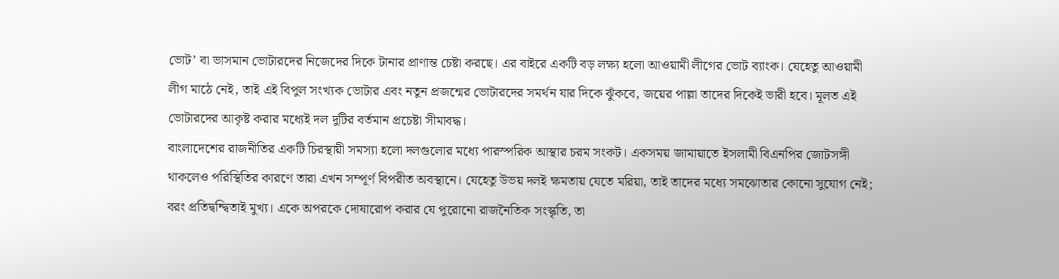ভোট’ বা ভাসমান ভোটারদের নিজেদের দিকে টানার প্রাণান্ত চেষ্টা করছে। এর বাইরে একটি বড় লক্ষ্য হলো আওয়ামী লীগের ভোট ব্যাংক। যেহেতু আওয়ামী লীগ মাঠে নেই, তাই এই বিপুল সংখ্যক ভোটার এবং নতুন প্রজন্মের ভোটারদের সমর্থন যার দিকে ঝুঁকবে, জয়ের পাল্লা তাদের দিকেই ভারী হবে। মূলত এই ভোটারদের আকৃষ্ট করার মধ্যেই দল দুটির বর্তমান প্রচেষ্টা সীমাবদ্ধ।
বাংলাদেশের রাজনীতির একটি চিরস্থায়ী সমস্যা হলো দলগুলোর মধ্যে পারস্পরিক আস্থার চরম সংকট। একসময় জামায়াতে ইসলামী বিএনপির জোটসঙ্গী থাকলেও পরিস্থিতির কারণে তারা এখন সম্পূর্ণ বিপরীত অবস্থানে। যেহেতু উভয় দলই ক্ষমতায় যেতে মরিয়া, তাই তাদের মধ্যে সমঝোতার কোনো সুযোগ নেই; বরং প্রতিদ্বন্দ্বিতাই মুখ্য। একে অপরকে দোষারোপ করার যে পুরোনো রাজনৈতিক সংস্কৃতি, তা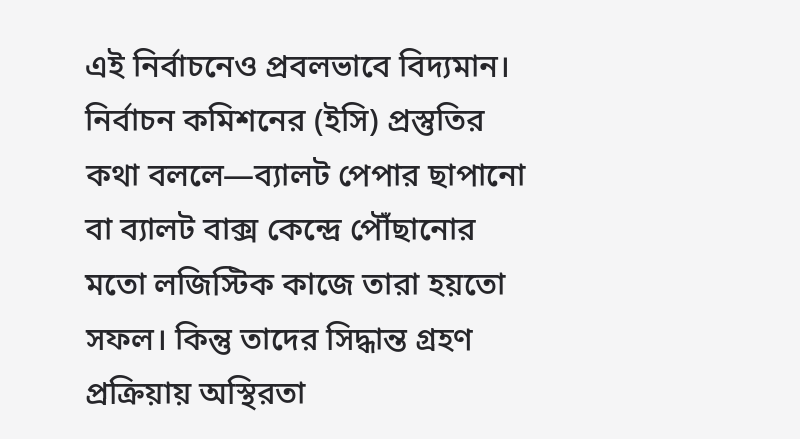এই নির্বাচনেও প্রবলভাবে বিদ্যমান।
নির্বাচন কমিশনের (ইসি) প্রস্তুতির কথা বললে—ব্যালট পেপার ছাপানো বা ব্যালট বাক্স কেন্দ্রে পৌঁছানোর মতো লজিস্টিক কাজে তারা হয়তো সফল। কিন্তু তাদের সিদ্ধান্ত গ্রহণ প্রক্রিয়ায় অস্থিরতা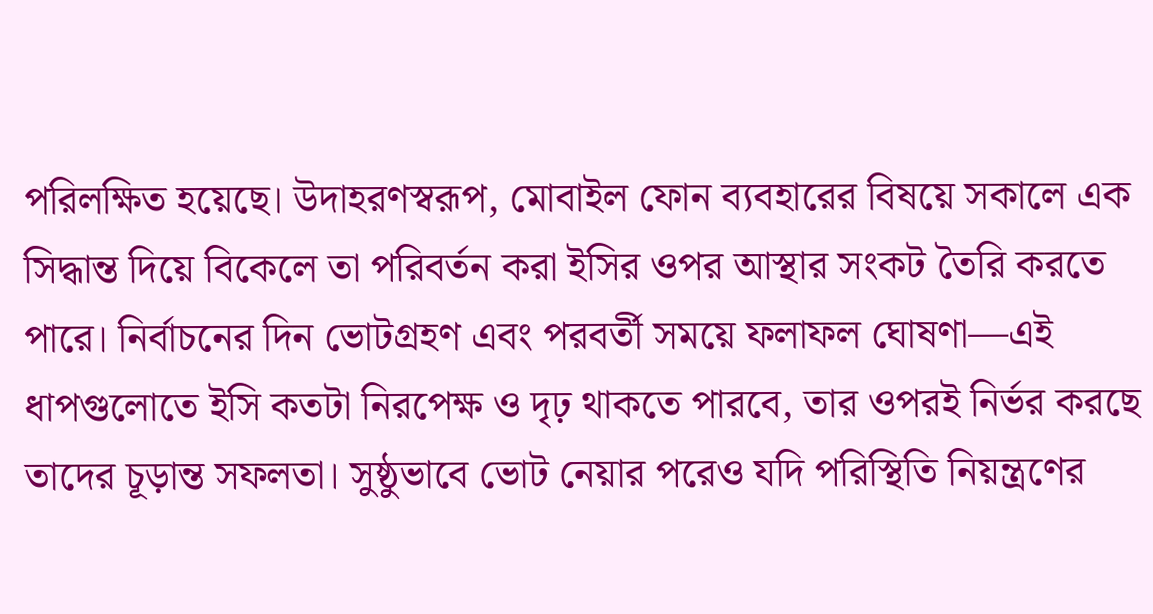পরিলক্ষিত হয়েছে। উদাহরণস্বরূপ, মোবাইল ফোন ব্যবহারের বিষয়ে সকালে এক সিদ্ধান্ত দিয়ে বিকেলে তা পরিবর্তন করা ইসির ওপর আস্থার সংকট তৈরি করতে পারে। নির্বাচনের দিন ভোটগ্রহণ এবং পরবর্তী সময়ে ফলাফল ঘোষণা—এই ধাপগুলোতে ইসি কতটা নিরপেক্ষ ও দৃঢ় থাকতে পারবে, তার ওপরই নির্ভর করছে তাদের চূড়ান্ত সফলতা। সুষ্ঠুভাবে ভোট নেয়ার পরেও যদি পরিস্থিতি নিয়ন্ত্রণের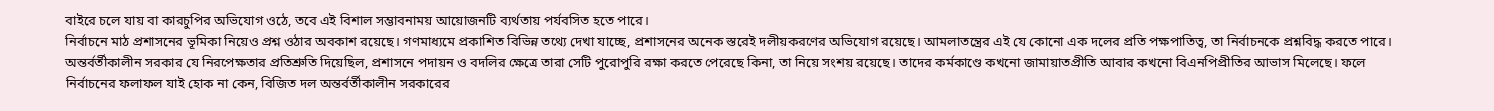বাইরে চলে যায় বা কারচুপির অভিযোগ ওঠে, তবে এই বিশাল সম্ভাবনাময় আয়োজনটি ব্যর্থতায় পর্যবসিত হতে পারে।
নির্বাচনে মাঠ প্রশাসনের ভূমিকা নিয়েও প্রশ্ন ওঠার অবকাশ রয়েছে। গণমাধ্যমে প্রকাশিত বিভিন্ন তথ্যে দেখা যাচ্ছে, প্রশাসনের অনেক স্তরেই দলীয়করণের অভিযোগ রয়েছে। আমলাতন্ত্রের এই যে কোনো এক দলের প্রতি পক্ষপাতিত্ব, তা নির্বাচনকে প্রশ্নবিদ্ধ করতে পারে। অন্তর্বর্তীকালীন সরকার যে নিরপেক্ষতার প্রতিশ্রুতি দিয়েছিল, প্রশাসনে পদায়ন ও বদলির ক্ষেত্রে তারা সেটি পুরোপুরি রক্ষা করতে পেরেছে কিনা, তা নিয়ে সংশয় রয়েছে। তাদের কর্মকাণ্ডে কখনো জামায়াতপ্রীতি আবার কখনো বিএনপিপ্রীতির আভাস মিলেছে। ফলে নির্বাচনের ফলাফল যাই হোক না কেন, বিজিত দল অন্তর্বর্তীকালীন সরকারের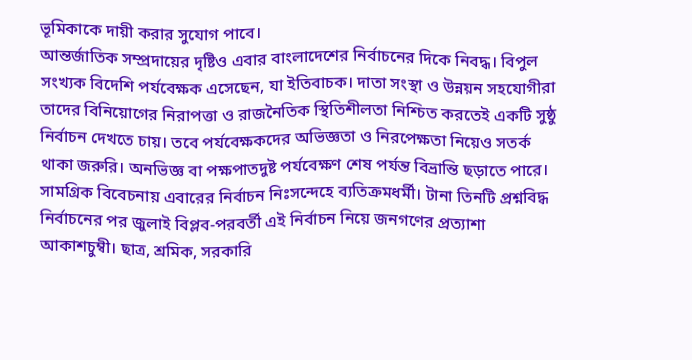ভূমিকাকে দায়ী করার সুযোগ পাবে।
আন্তর্জাতিক সম্প্রদায়ের দৃষ্টিও এবার বাংলাদেশের নির্বাচনের দিকে নিবদ্ধ। বিপুল সংখ্যক বিদেশি পর্যবেক্ষক এসেছেন, যা ইতিবাচক। দাতা সংস্থা ও উন্নয়ন সহযোগীরা তাদের বিনিয়োগের নিরাপত্তা ও রাজনৈতিক স্থিতিশীলতা নিশ্চিত করতেই একটি সুষ্ঠু নির্বাচন দেখতে চায়। তবে পর্যবেক্ষকদের অভিজ্ঞতা ও নিরপেক্ষতা নিয়েও সতর্ক থাকা জরুরি। অনভিজ্ঞ বা পক্ষপাতদুষ্ট পর্যবেক্ষণ শেষ পর্যন্ত বিভ্রান্তি ছড়াতে পারে।
সামগ্রিক বিবেচনায় এবারের নির্বাচন নিঃসন্দেহে ব্যতিক্রমধর্মী। টানা তিনটি প্রশ্নবিদ্ধ নির্বাচনের পর জুলাই বিপ্লব-পরবর্তী এই নির্বাচন নিয়ে জনগণের প্রত্যাশা আকাশচুম্বী। ছাত্র, শ্রমিক, সরকারি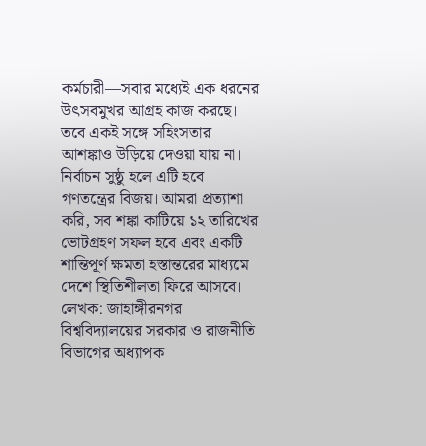কর্মচারী—সবার মধ্যেই এক ধরনের উৎসবমুখর আগ্রহ কাজ করছে। তবে একই সঙ্গে সহিংসতার আশঙ্কাও উড়িয়ে দেওয়া যায় না। নির্বাচন সুষ্ঠু হলে এটি হবে গণতন্ত্রের বিজয়। আমরা প্রত্যাশা করি, সব শঙ্কা কাটিয়ে ১২ তারিখের ভোটগ্রহণ সফল হবে এবং একটি শান্তিপূর্ণ ক্ষমতা হস্তান্তরের মাধ্যমে দেশে স্থিতিশীলতা ফিরে আসবে।
লেখক: জাহাঙ্গীরনগর বিশ্ববিদ্যালয়ের সরকার ও রাজনীতি বিভাগের অধ্যাপক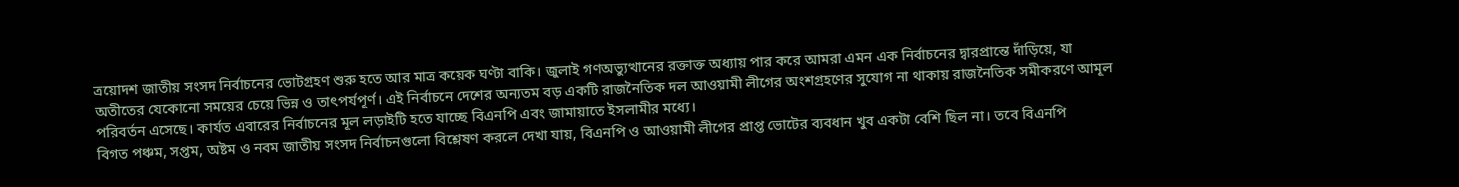ত্রয়োদশ জাতীয় সংসদ নির্বাচনের ভোটগ্রহণ শুরু হতে আর মাত্র কয়েক ঘণ্টা বাকি। জুলাই গণঅভ্যুত্থানের রক্তাক্ত অধ্যায় পার করে আমরা এমন এক নির্বাচনের দ্বারপ্রান্তে দাঁড়িয়ে, যা অতীতের যেকোনো সময়ের চেয়ে ভিন্ন ও তাৎপর্যপূর্ণ। এই নির্বাচনে দেশের অন্যতম বড় একটি রাজনৈতিক দল আওয়ামী লীগের অংশগ্রহণের সুযোগ না থাকায় রাজনৈতিক সমীকরণে আমূল পরিবর্তন এসেছে। কার্যত এবারের নির্বাচনের মূল লড়াইটি হতে যাচ্ছে বিএনপি এবং জামায়াতে ইসলামীর মধ্যে।
বিগত পঞ্চম, সপ্তম, অষ্টম ও নবম জাতীয় সংসদ নির্বাচনগুলো বিশ্লেষণ করলে দেখা যায়, বিএনপি ও আওয়ামী লীগের প্রাপ্ত ভোটের ব্যবধান খুব একটা বেশি ছিল না। তবে বিএনপি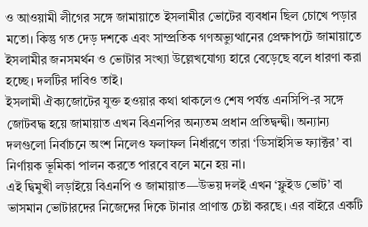ও আওয়ামী লীগের সঙ্গে জামায়াতে ইসলামীর ভোটের ব্যবধান ছিল চোখে পড়ার মতো। কিন্তু গত দেড় দশকে এবং সাম্প্রতিক গণঅভ্যুত্থানের প্রেক্ষাপটে জামায়াতে ইসলামীর জনসমর্থন ও ভোটার সংখ্যা উল্লেখযোগ্য হারে বেড়েছে বলে ধারণা করা হচ্ছে। দলটির দাবিও তাই।
ইসলামী ঐক্যজোটের যুক্ত হওয়ার কথা থাকলেও শেষ পর্যন্ত এনসিপি-র সঙ্গে জোটবদ্ধ হয়ে জামায়াত এখন বিএনপির অন্যতম প্রধান প্রতিদ্বন্দ্বী। অন্যান্য দলগুলো নির্বাচনে অংশ নিলেও ফলাফল নির্ধারণে তারা ‘ডিসাইসিভ ফ্যাক্টর’ বা নির্ণায়ক ভূমিকা পালন করতে পারবে বলে মনে হয় না।
এই দ্বিমুখী লড়াইয়ে বিএনপি ও জামায়াত—উভয় দলই এখন ‘ফ্লুইড ভোট’ বা ভাসমান ভোটারদের নিজেদের দিকে টানার প্রাণান্ত চেষ্টা করছে। এর বাইরে একটি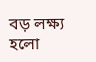বড় লক্ষ্য হলো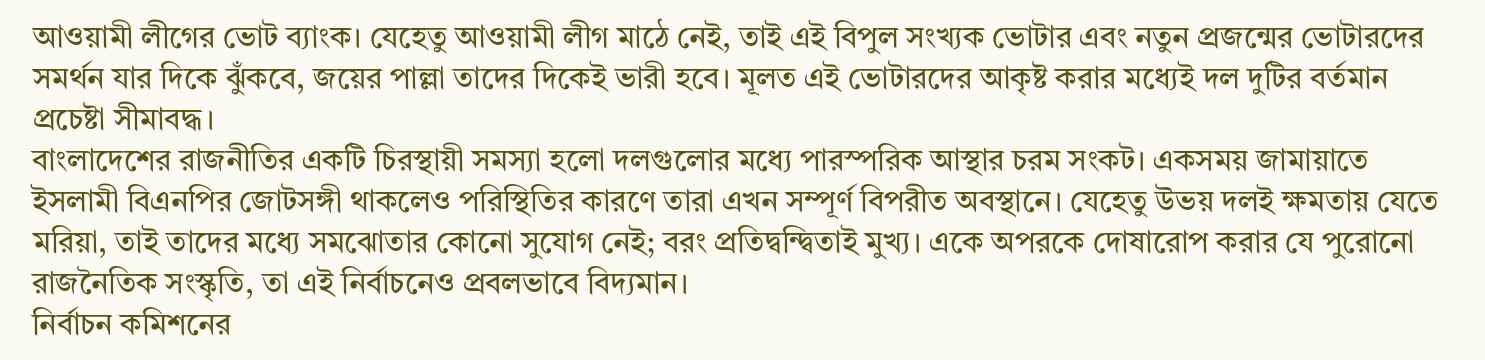আওয়ামী লীগের ভোট ব্যাংক। যেহেতু আওয়ামী লীগ মাঠে নেই, তাই এই বিপুল সংখ্যক ভোটার এবং নতুন প্রজন্মের ভোটারদের সমর্থন যার দিকে ঝুঁকবে, জয়ের পাল্লা তাদের দিকেই ভারী হবে। মূলত এই ভোটারদের আকৃষ্ট করার মধ্যেই দল দুটির বর্তমান প্রচেষ্টা সীমাবদ্ধ।
বাংলাদেশের রাজনীতির একটি চিরস্থায়ী সমস্যা হলো দলগুলোর মধ্যে পারস্পরিক আস্থার চরম সংকট। একসময় জামায়াতে ইসলামী বিএনপির জোটসঙ্গী থাকলেও পরিস্থিতির কারণে তারা এখন সম্পূর্ণ বিপরীত অবস্থানে। যেহেতু উভয় দলই ক্ষমতায় যেতে মরিয়া, তাই তাদের মধ্যে সমঝোতার কোনো সুযোগ নেই; বরং প্রতিদ্বন্দ্বিতাই মুখ্য। একে অপরকে দোষারোপ করার যে পুরোনো রাজনৈতিক সংস্কৃতি, তা এই নির্বাচনেও প্রবলভাবে বিদ্যমান।
নির্বাচন কমিশনের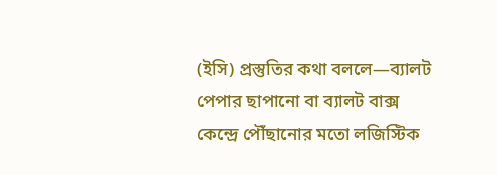(ইসি) প্রস্তুতির কথা বললে—ব্যালট পেপার ছাপানো বা ব্যালট বাক্স কেন্দ্রে পৌঁছানোর মতো লজিস্টিক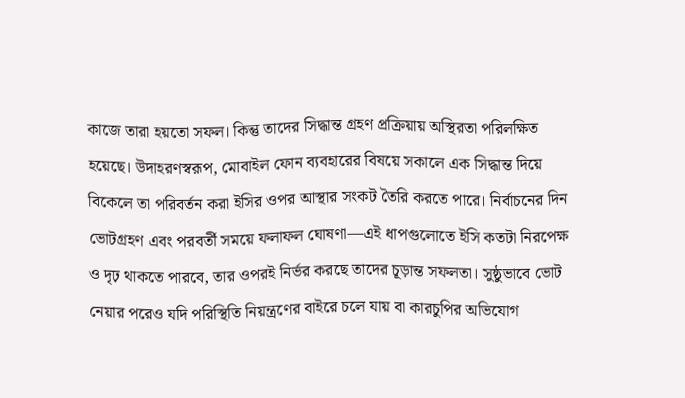কাজে তারা হয়তো সফল। কিন্তু তাদের সিদ্ধান্ত গ্রহণ প্রক্রিয়ায় অস্থিরতা পরিলক্ষিত হয়েছে। উদাহরণস্বরূপ, মোবাইল ফোন ব্যবহারের বিষয়ে সকালে এক সিদ্ধান্ত দিয়ে বিকেলে তা পরিবর্তন করা ইসির ওপর আস্থার সংকট তৈরি করতে পারে। নির্বাচনের দিন ভোটগ্রহণ এবং পরবর্তী সময়ে ফলাফল ঘোষণা—এই ধাপগুলোতে ইসি কতটা নিরপেক্ষ ও দৃঢ় থাকতে পারবে, তার ওপরই নির্ভর করছে তাদের চূড়ান্ত সফলতা। সুষ্ঠুভাবে ভোট নেয়ার পরেও যদি পরিস্থিতি নিয়ন্ত্রণের বাইরে চলে যায় বা কারচুপির অভিযোগ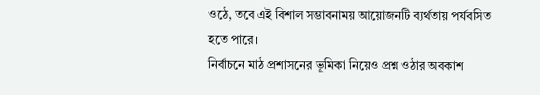ওঠে, তবে এই বিশাল সম্ভাবনাময় আয়োজনটি ব্যর্থতায় পর্যবসিত হতে পারে।
নির্বাচনে মাঠ প্রশাসনের ভূমিকা নিয়েও প্রশ্ন ওঠার অবকাশ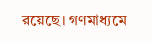রয়েছে। গণমাধ্যমে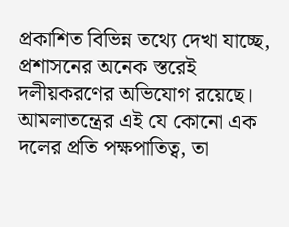প্রকাশিত বিভিন্ন তথ্যে দেখা যাচ্ছে, প্রশাসনের অনেক স্তরেই দলীয়করণের অভিযোগ রয়েছে। আমলাতন্ত্রের এই যে কোনো এক দলের প্রতি পক্ষপাতিত্ব, তা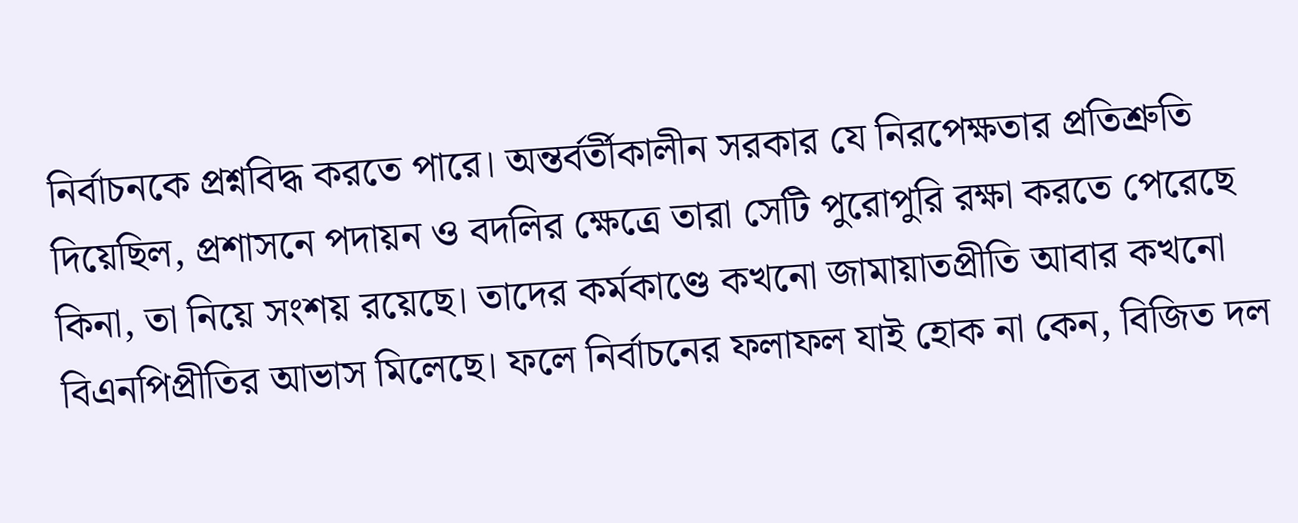নির্বাচনকে প্রশ্নবিদ্ধ করতে পারে। অন্তর্বর্তীকালীন সরকার যে নিরপেক্ষতার প্রতিশ্রুতি দিয়েছিল, প্রশাসনে পদায়ন ও বদলির ক্ষেত্রে তারা সেটি পুরোপুরি রক্ষা করতে পেরেছে কিনা, তা নিয়ে সংশয় রয়েছে। তাদের কর্মকাণ্ডে কখনো জামায়াতপ্রীতি আবার কখনো বিএনপিপ্রীতির আভাস মিলেছে। ফলে নির্বাচনের ফলাফল যাই হোক না কেন, বিজিত দল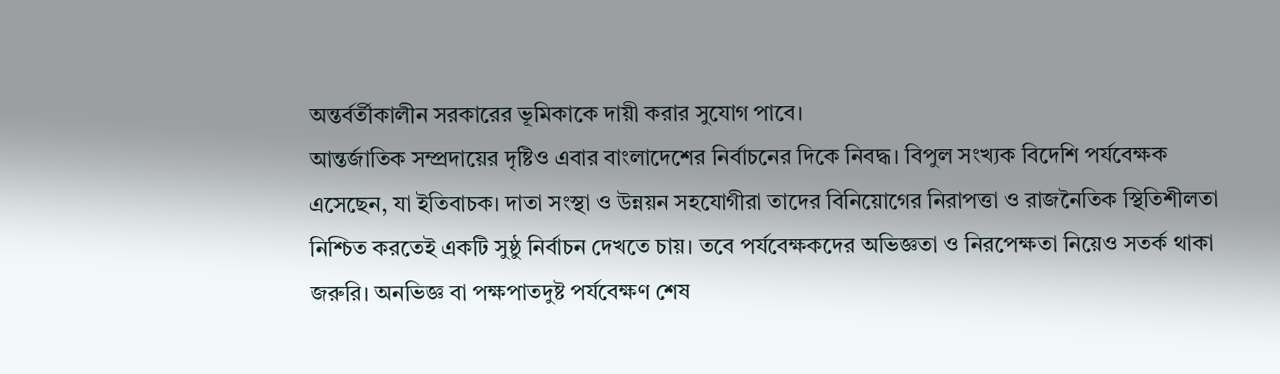অন্তর্বর্তীকালীন সরকারের ভূমিকাকে দায়ী করার সুযোগ পাবে।
আন্তর্জাতিক সম্প্রদায়ের দৃষ্টিও এবার বাংলাদেশের নির্বাচনের দিকে নিবদ্ধ। বিপুল সংখ্যক বিদেশি পর্যবেক্ষক এসেছেন, যা ইতিবাচক। দাতা সংস্থা ও উন্নয়ন সহযোগীরা তাদের বিনিয়োগের নিরাপত্তা ও রাজনৈতিক স্থিতিশীলতা নিশ্চিত করতেই একটি সুষ্ঠু নির্বাচন দেখতে চায়। তবে পর্যবেক্ষকদের অভিজ্ঞতা ও নিরপেক্ষতা নিয়েও সতর্ক থাকা জরুরি। অনভিজ্ঞ বা পক্ষপাতদুষ্ট পর্যবেক্ষণ শেষ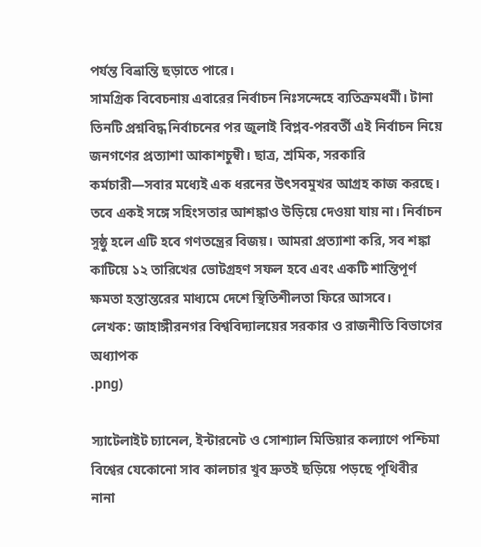পর্যন্ত বিভ্রান্তি ছড়াতে পারে।
সামগ্রিক বিবেচনায় এবারের নির্বাচন নিঃসন্দেহে ব্যতিক্রমধর্মী। টানা তিনটি প্রশ্নবিদ্ধ নির্বাচনের পর জুলাই বিপ্লব-পরবর্তী এই নির্বাচন নিয়ে জনগণের প্রত্যাশা আকাশচুম্বী। ছাত্র, শ্রমিক, সরকারি কর্মচারী—সবার মধ্যেই এক ধরনের উৎসবমুখর আগ্রহ কাজ করছে। তবে একই সঙ্গে সহিংসতার আশঙ্কাও উড়িয়ে দেওয়া যায় না। নির্বাচন সুষ্ঠু হলে এটি হবে গণতন্ত্রের বিজয়। আমরা প্রত্যাশা করি, সব শঙ্কা কাটিয়ে ১২ তারিখের ভোটগ্রহণ সফল হবে এবং একটি শান্তিপূর্ণ ক্ষমতা হস্তান্তরের মাধ্যমে দেশে স্থিতিশীলতা ফিরে আসবে।
লেখক: জাহাঙ্গীরনগর বিশ্ববিদ্যালয়ের সরকার ও রাজনীতি বিভাগের অধ্যাপক
.png)

স্যাটেলাইট চ্যানেল, ইন্টারনেট ও সোশ্যাল মিডিয়ার কল্যাণে পশ্চিমা বিশ্বের যেকোনো সাব কালচার খুব দ্রুতই ছড়িয়ে পড়ছে পৃথিবীর নানা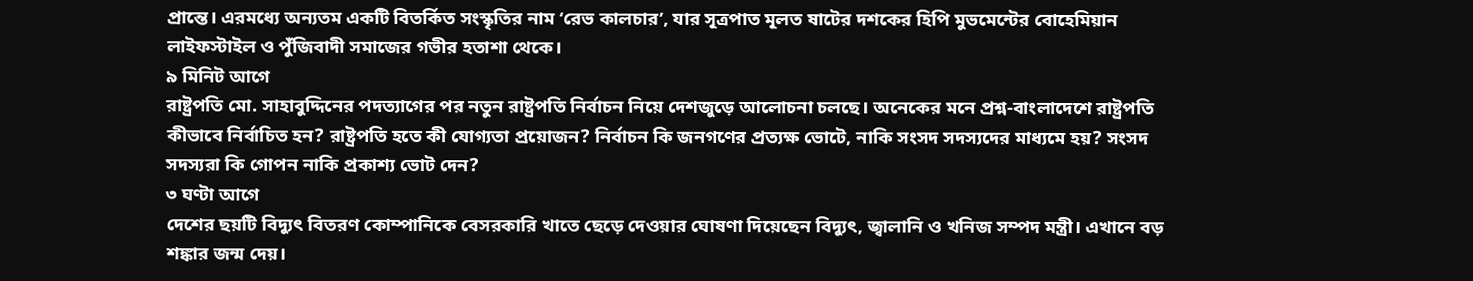প্রান্তে। এরমধ্যে অন্যতম একটি বিতর্কিত সংস্কৃতির নাম ‘রেভ কালচার’, যার সূত্রপাত মূলত ষাটের দশকের হিপি মুভমেন্টের বোহেমিয়ান লাইফস্টাইল ও পুঁজিবাদী সমাজের গভীর হতাশা থেকে।
৯ মিনিট আগে
রাষ্ট্রপতি মো. সাহাবুদ্দিনের পদত্যাগের পর নতুন রাষ্ট্রপতি নির্বাচন নিয়ে দেশজুড়ে আলোচনা চলছে। অনেকের মনে প্রশ্ন-বাংলাদেশে রাষ্ট্রপতি কীভাবে নির্বাচিত হন? রাষ্ট্রপতি হতে কী যোগ্যতা প্রয়োজন? নির্বাচন কি জনগণের প্রত্যক্ষ ভোটে, নাকি সংসদ সদস্যদের মাধ্যমে হয়? সংসদ সদস্যরা কি গোপন নাকি প্রকাশ্য ভোট দেন?
৩ ঘণ্টা আগে
দেশের ছয়টি বিদ্যুৎ বিতরণ কোম্পানিকে বেসরকারি খাতে ছেড়ে দেওয়ার ঘোষণা দিয়েছেন বিদ্যুৎ, জ্বালানি ও খনিজ সম্পদ মন্ত্রী। এখানে বড় শঙ্কার জন্ম দেয়।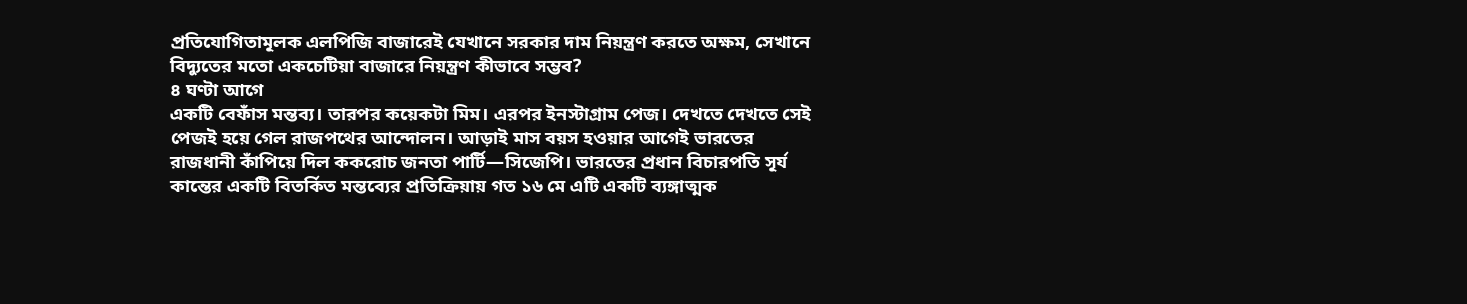প্রতিযোগিতামূলক এলপিজি বাজারেই যেখানে সরকার দাম নিয়ন্ত্রণ করতে অক্ষম, সেখানে বিদ্যুতের মতো একচেটিয়া বাজারে নিয়ন্ত্রণ কীভাবে সম্ভব?
৪ ঘণ্টা আগে
একটি বেফাঁস মন্তব্য। তারপর কয়েকটা মিম। এরপর ইনস্টাগ্রাম পেজ। দেখতে দেখতে সেই পেজই হয়ে গেল রাজপথের আন্দোলন। আড়াই মাস বয়স হওয়ার আগেই ভারতের রাজধানী কাঁপিয়ে দিল ককরোচ জনতা পার্টি—সিজেপি। ভারতের প্রধান বিচারপতি সূর্য কান্তের একটি বিতর্কিত মন্তব্যের প্রতিক্রিয়ায় গত ১৬ মে এটি একটি ব্যঙ্গাত্মক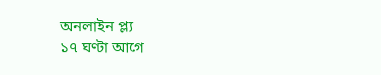অনলাইন প্ল্য
১৭ ঘণ্টা আগে